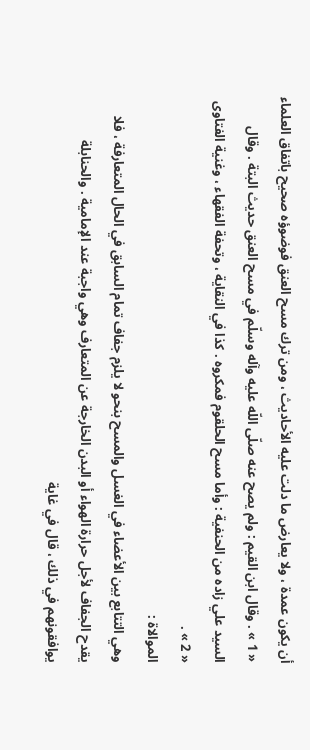أن يكون عمدة ، ولا يعارض ما دلت عليه الأحاديث ، ومن ترك مسح العنق فوضوؤه صحيح باتفاق العلماء « 1 » . وقال ابن القيم : ولم يصح عنه صلّى اللّه عليه وآله وسلّم في مسح العنق حديث البتة . وقال السيد علي زاده من الحنفية : وأما مسح الحلقوم فمكروه . كذا في النقاية ، وتحفة الفقهاء ، وغنية الفتاوى « 2 » .
الموالاة :
وهي التتابع بين الأعضاء في الغسل والمسح بنحو لا يلزم جفاف تمام السابق في الحال المتعارفة ، فلا يقدح الجفاف لأجل حرارة الهواء أو البدن الخارجة عن المتعارف وهي واجبة عند الإمامية . والحنابلة يوافقونهم في ذلك ، قال في غاية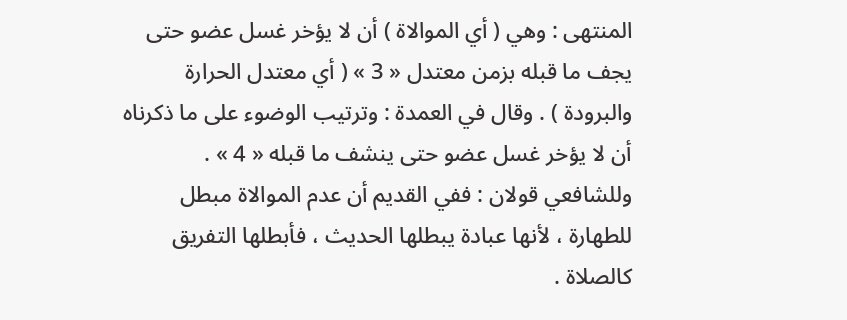المنتهى : وهي ( أي الموالاة ) أن لا يؤخر غسل عضو حتى يجف ما قبله بزمن معتدل « 3 » ( أي معتدل الحرارة والبرودة ) . وقال في العمدة : وترتيب الوضوء على ما ذكرناه أن لا يؤخر غسل عضو حتى ينشف ما قبله « 4 » . وللشافعي قولان : ففي القديم أن عدم الموالاة مبطل للطهارة ، لأنها عبادة يبطلها الحديث ، فأبطلها التفريق كالصلاة .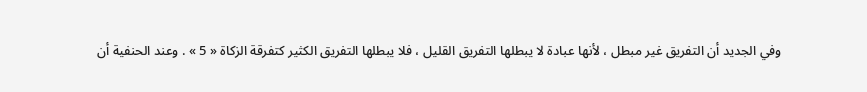وفي الجديد أن التفريق غير مبطل ، لأنها عبادة لا يبطلها التفريق القليل ، فلا يبطلها التفريق الكثير كتفرقة الزكاة « 5 » . وعند الحنفية أن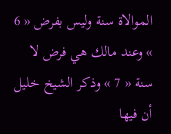الموالاة سنة وليس بفرض « 6 » وعند مالك هي فرض لا سنة « 7 » وذكر الشيخ خليل أن فيها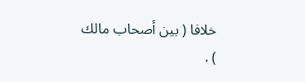خلافا ( بين أصحاب مالك ) .